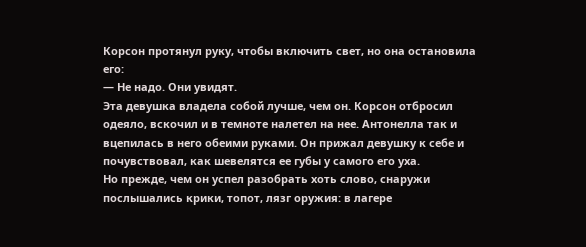Корсон протянул руку, чтобы включить свет, но она остановила его:
— Не надо. Они увидят.
Эта девушка владела собой лучше, чем он. Корсон отбросил одеяло, вскочил и в темноте налетел на нее. Антонелла так и вцепилась в него обеими руками. Он прижал девушку к себе и почувствовал, как шевелятся ее губы у самого его уха.
Но прежде, чем он успел разобрать хоть слово, снаружи послышались крики, топот, лязг оружия: в лагере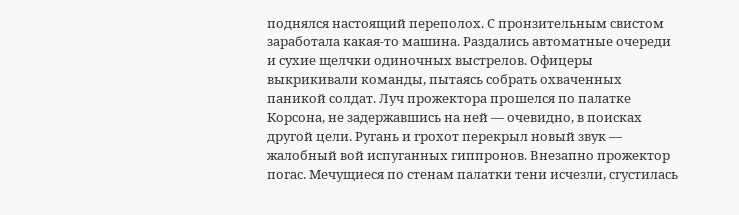поднялся настоящий переполох. С пронзительным свистом заработала какая-то машина. Раздались автоматные очереди и сухие щелчки одиночных выстрелов. Офицеры выкрикивали команды, пытаясь собрать охваченных паникой солдат. Луч прожектора прошелся по палатке Корсона, не задержавшись на ней — очевидно, в поисках другой цели. Ругань и грохот перекрыл новый звук — жалобный вой испуганных гиппронов. Внезапно прожектор погас. Мечущиеся по стенам палатки тени исчезли, сгустилась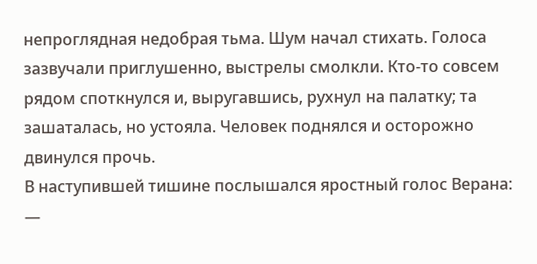непроглядная недобрая тьма. Шум начал стихать. Голоса зазвучали приглушенно, выстрелы смолкли. Кто-то совсем рядом споткнулся и, выругавшись, рухнул на палатку; та зашаталась, но устояла. Человек поднялся и осторожно двинулся прочь.
В наступившей тишине послышался яростный голос Верана:
—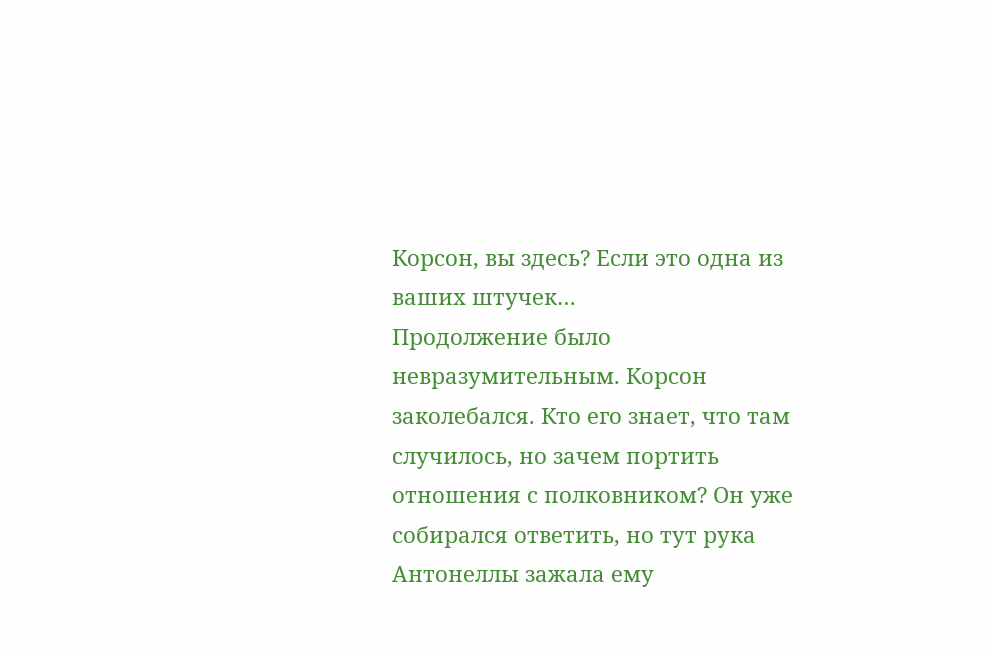Корсон, вы здесь? Если это одна из ваших штучек…
Продолжение было невразумительным. Корсон заколебался. Кто его знает, что там случилось, но зачем портить отношения с полковником? Он уже собирался ответить, но тут рука Антонеллы зажала ему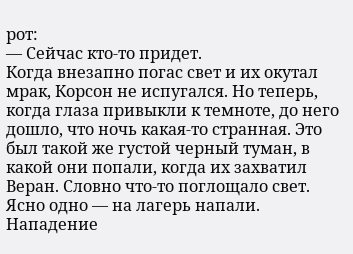рот:
— Сейчас кто-то придет.
Когда внезапно погас свет и их окутал мрак, Корсон не испугался. Но теперь, когда глаза привыкли к темноте, до него дошло, что ночь какая-то странная. Это был такой же густой черный туман, в какой они попали, когда их захватил Веран. Словно что-то поглощало свет. Ясно одно — на лагерь напали. Нападение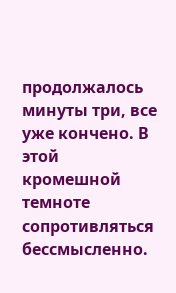продолжалось минуты три, все уже кончено. В этой кромешной темноте сопротивляться бессмысленно.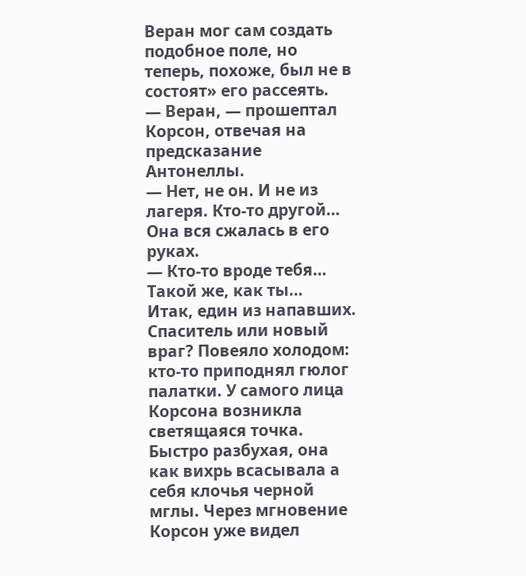Веран мог сам создать подобное поле, но теперь, похоже, был не в состоят» его рассеять.
— Веран, — прошептал Корсон, отвечая на предсказание Антонеллы.
— Нет, не он. И не из лагеря. Кто-то другой…
Она вся сжалась в его руках.
— Кто-то вроде тебя… Такой же, как ты…
Итак, един из напавших. Спаситель или новый враг? Повеяло холодом: кто-то приподнял гюлог палатки. У самого лица Корсона возникла светящаяся точка. Быстро разбухая, она как вихрь всасывала а себя клочья черной мглы. Через мгновение Корсон уже видел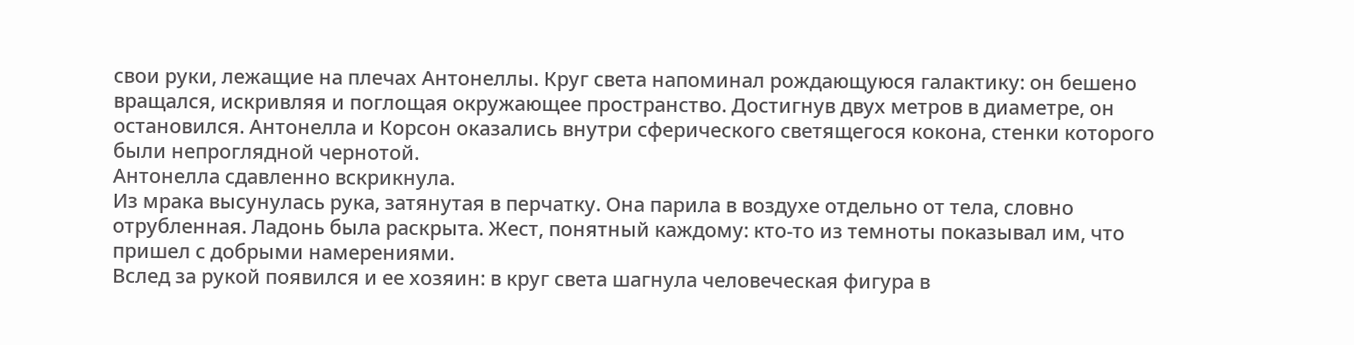свои руки, лежащие на плечах Антонеллы. Круг света напоминал рождающуюся галактику: он бешено вращался, искривляя и поглощая окружающее пространство. Достигнув двух метров в диаметре, он остановился. Антонелла и Корсон оказались внутри сферического светящегося кокона, стенки которого были непроглядной чернотой.
Антонелла сдавленно вскрикнула.
Из мрака высунулась рука, затянутая в перчатку. Она парила в воздухе отдельно от тела, словно отрубленная. Ладонь была раскрыта. Жест, понятный каждому: кто-то из темноты показывал им, что пришел с добрыми намерениями.
Вслед за рукой появился и ее хозяин: в круг света шагнула человеческая фигура в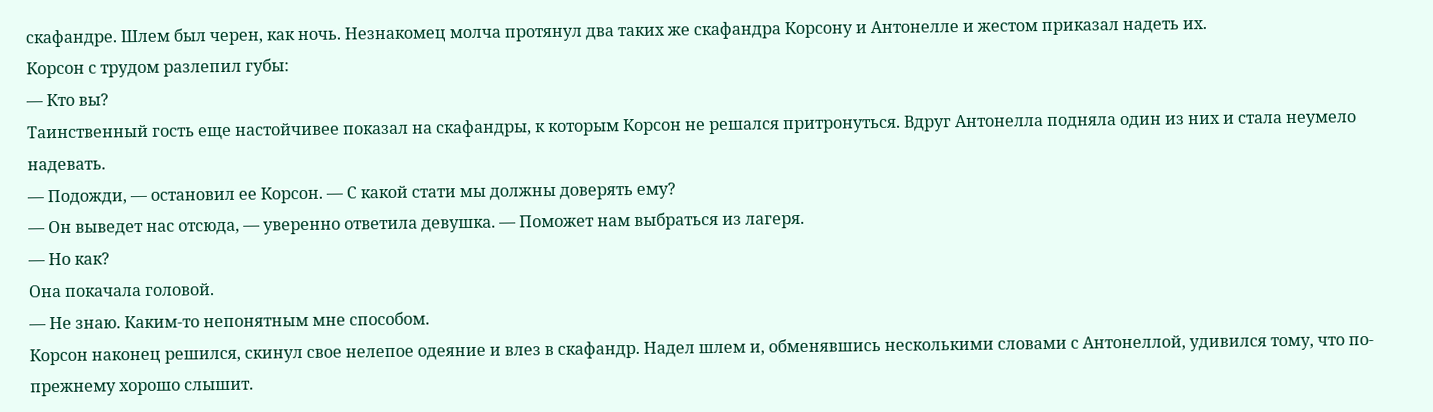скафандре. Шлем был черен, как ночь. Незнакомец молча протянул два таких же скафандра Корсону и Антонелле и жестом приказал надеть их.
Корсон с трудом разлепил губы:
— Кто вы?
Таинственный гость еще настойчивее показал на скафандры, к которым Корсон не решался притронуться. Вдруг Антонелла подняла один из них и стала неумело надевать.
— Подожди, — остановил ее Корсон. — С какой стати мы должны доверять ему?
— Он выведет нас отсюда, — уверенно ответила девушка. — Поможет нам выбраться из лагеря.
— Но как?
Она покачала головой.
— Не знаю. Каким-то непонятным мне способом.
Корсон наконец решился, скинул свое нелепое одеяние и влез в скафандр. Надел шлем и, обменявшись несколькими словами с Антонеллой, удивился тому, что по-прежнему хорошо слышит.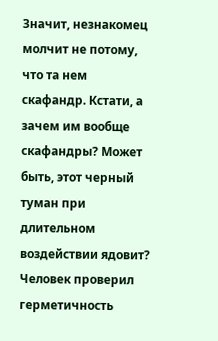Значит, незнакомец молчит не потому, что та нем скафандр. Кстати, а зачем им вообще скафандры? Может быть, этот черный туман при длительном воздействии ядовит?
Человек проверил герметичность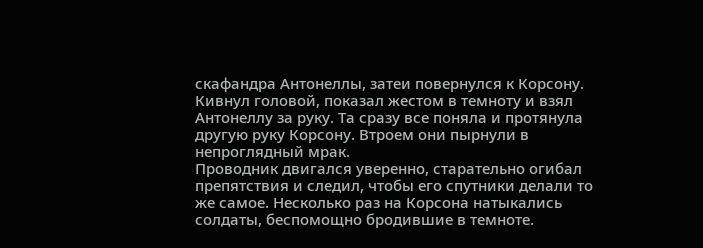скафандра Антонеллы, затеи повернулся к Корсону. Кивнул головой, показал жестом в темноту и взял Антонеллу за руку. Та сразу все поняла и протянула другую руку Корсону. Втроем они пырнули в непроглядный мрак.
Проводник двигался уверенно, старательно огибал препятствия и следил, чтобы его спутники делали то же самое. Несколько раз на Корсона натыкались солдаты, беспомощно бродившие в темноте.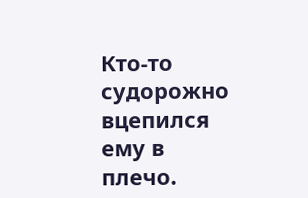Кто-то судорожно вцепился ему в плечо.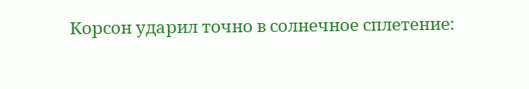Корсон ударил точно в солнечное сплетение: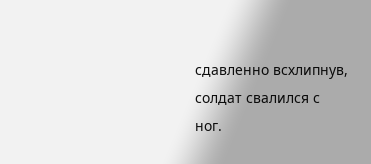сдавленно всхлипнув, солдат свалился с ног.